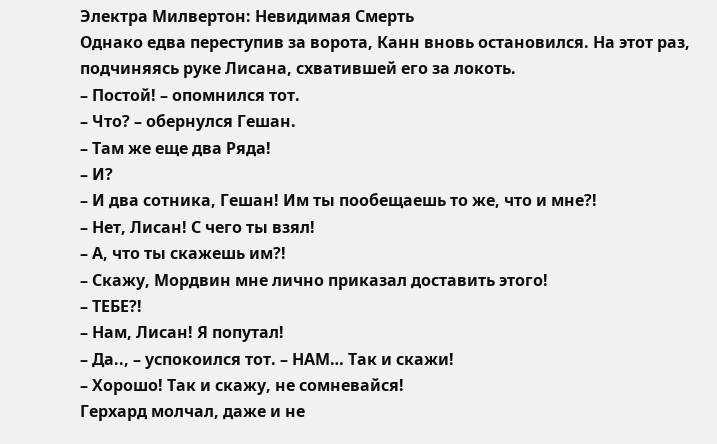Электра Милвертон: Невидимая Смерть
Однако едва переступив за ворота, Канн вновь остановился. На этот раз, подчиняясь руке Лисана, схватившей его за локоть.
– Постой! – опомнился тот.
– Что? – обернулся Гешан.
– Там же еще два Ряда!
– И?
– И два сотника, Гешан! Им ты пообещаешь то же, что и мне?!
– Нет, Лисан! С чего ты взял!
– А, что ты скажешь им?!
– Скажу, Мордвин мне лично приказал доставить этого!
– ТЕБЕ?!
– Нам, Лисан! Я попутал!
– Да.., – успокоился тот. – НАМ… Так и скажи!
– Хорошо! Так и скажу, не сомневайся!
Герхард молчал, даже и не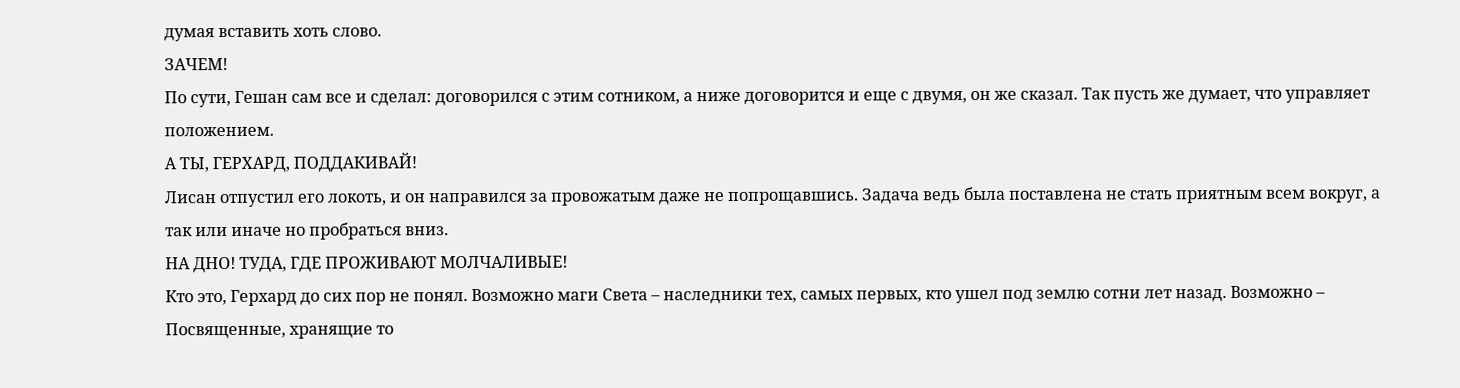думая вставить хоть слово.
ЗАЧЕМ!
По сути, Гешан сам все и сделал: договорился с этим сотником, а ниже договорится и еще с двумя, он же сказал. Так пусть же думает, что управляет положением.
А ТЫ, ГЕРХАРД, ПОДДАКИВАЙ!
Лисан отпустил его локоть, и он направился за провожатым даже не попрощавшись. Задача ведь была поставлена не стать приятным всем вокруг, а так или иначе но пробраться вниз.
НА ДНО! ТУДА, ГДЕ ПРОЖИВАЮТ МОЛЧАЛИВЫЕ!
Кто это, Герхард до сих пор не понял. Возможно маги Света – наследники тех, самых первых, кто ушел под землю сотни лет назад. Возможно – Посвященные, хранящие то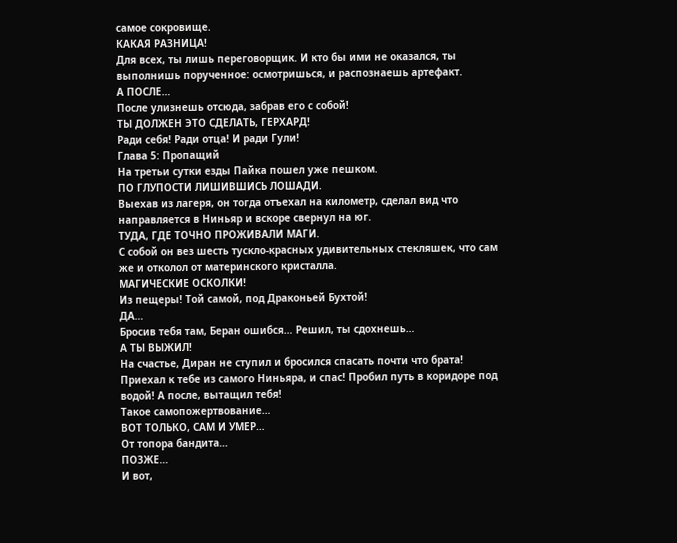самое сокровище.
КАКАЯ РАЗНИЦА!
Для всех, ты лишь переговорщик. И кто бы ими не оказался, ты выполнишь порученное: осмотришься, и распознаешь артефакт.
А ПОСЛЕ…
После улизнешь отсюда, забрав его с собой!
ТЫ ДОЛЖЕН ЭТО СДЕЛАТЬ, ГЕРХАРД!
Ради себя! Ради отца! И ради Гули!
Глава 5: Пропащий
На третьи сутки езды Пайка пошел уже пешком.
ПО ГЛУПОСТИ ЛИШИВШИСЬ ЛОШАДИ.
Выехав из лагеря, он тогда отъехал на километр, сделал вид что направляется в Ниньяр и вскоре свернул на юг.
ТУДА, ГДЕ ТОЧНО ПРОЖИВАЛИ МАГИ.
С собой он вез шесть тускло‑красных удивительных стекляшек, что сам же и отколол от материнского кристалла.
МАГИЧЕСКИЕ ОСКОЛКИ!
Из пещеры! Той самой, под Драконьей Бухтой!
ДА…
Бросив тебя там, Беран ошибся… Решил, ты сдохнешь…
А ТЫ ВЫЖИЛ!
На счастье, Диран не ступил и бросился спасать почти что брата! Приехал к тебе из самого Ниньяра, и спас! Пробил путь в коридоре под водой! А после, вытащил тебя!
Такое самопожертвование…
ВОТ ТОЛЬКО, САМ И УМЕР…
От топора бандита…
ПОЗЖЕ…
И вот,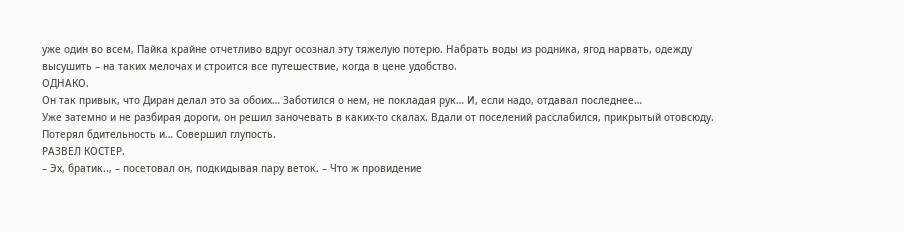уже один во всем, Пайка крайне отчетливо вдруг осознал эту тяжелую потерю. Набрать воды из родника, ягод нарвать, одежду высушить – на таких мелочах и строится все путешествие, когда в цене удобство.
ОДНАКО.
Он так привык, что Диран делал это за обоих… Заботился о нем, не покладая рук… И, если надо, отдавал последнее…
Уже затемно и не разбирая дороги, он решил заночевать в каких‑то скалах. Вдали от поселений расслабился, прикрытый отовсюду. Потерял бдительность и… Совершил глупость.
РАЗВЕЛ КОСТЕР.
– Эх, братик.., – посетовал он, подкидывая пару веток. – Что ж провидение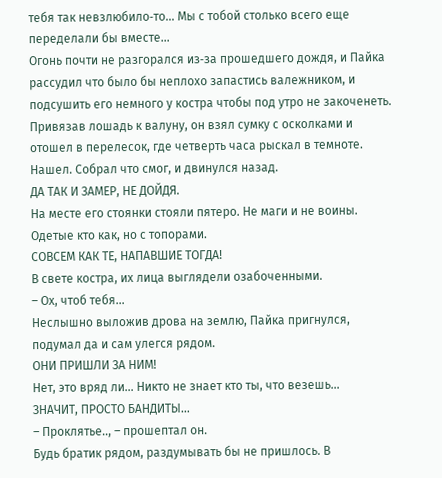тебя так невзлюбило‑то… Мы с тобой столько всего еще переделали бы вместе…
Огонь почти не разгорался из‑за прошедшего дождя, и Пайка рассудил что было бы неплохо запастись валежником, и подсушить его немного у костра чтобы под утро не закоченеть.
Привязав лошадь к валуну, он взял сумку с осколками и отошел в перелесок, где четверть часа рыскал в темноте.
Нашел. Собрал что смог, и двинулся назад.
ДА ТАК И ЗАМЕР, НЕ ДОЙДЯ.
На месте его стоянки стояли пятеро. Не маги и не воины. Одетые кто как, но с топорами.
СОВСЕМ КАК ТЕ, НАПАВШИЕ ТОГДА!
В свете костра, их лица выглядели озабоченными.
– Ох, чтоб тебя…
Неслышно выложив дрова на землю, Пайка пригнулся, подумал да и сам улегся рядом.
ОНИ ПРИШЛИ ЗА НИМ!
Нет, это вряд ли… Никто не знает кто ты, что везешь…
ЗНАЧИТ, ПРОСТО БАНДИТЫ…
– Проклятье.., – прошептал он.
Будь братик рядом, раздумывать бы не пришлось. В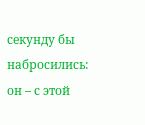секунду бы набросились: он – с этой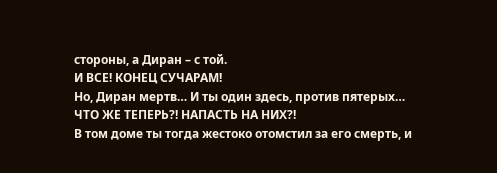стороны, а Диран – с той.
И ВСЕ! КОНЕЦ СУЧАРАМ!
Но, Диран мертв… И ты один здесь, против пятерых…
ЧТО ЖЕ ТЕПЕРЬ?! НАПАСТЬ НА НИХ?!
В том доме ты тогда жестоко отомстил за его смерть, и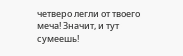четверо легли от твоего меча! Значит, и тут сумеешь!